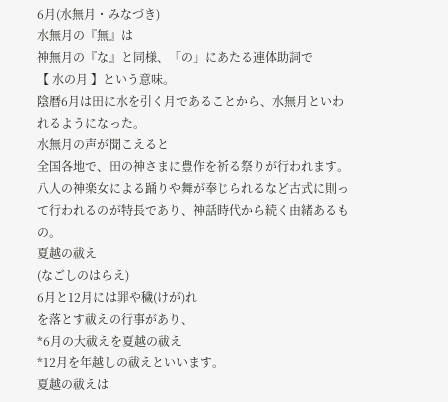6月(水無月・みなづき)
水無月の『無』は
神無月の『な』と同様、「の」にあたる連体助詞で
【 水の月 】という意味。
陰暦6月は田に水を引く月であることから、水無月といわれるようになった。
水無月の声が聞こえると
全国各地で、田の神さまに豊作を祈る祭りが行われます。
八人の神楽女による踊りや舞が奉じられるなど古式に則って行われるのが特長であり、神話時代から続く由緒あるもの。
夏越の祓え
(なごしのはらえ)
6月と12月には罪や穢(けが)れ
を落とす祓えの行事があり、
*6月の大祓えを夏越の祓え
*12月を年越しの祓えといいます。
夏越の祓えは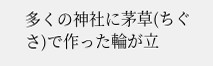多くの神社に茅草(ちぐさ)で作った輪が立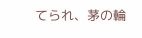てられ、茅の輪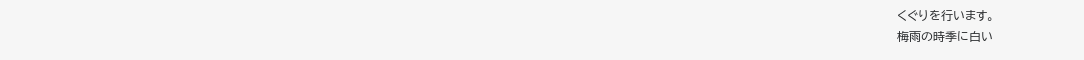くぐりを行います。
梅雨の時季に白い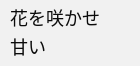花を咲かせ
甘い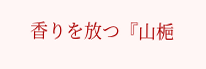香りを放つ『山梔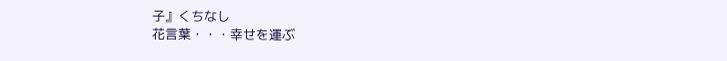子』くちなし
花言葉・・・幸せを運ぶ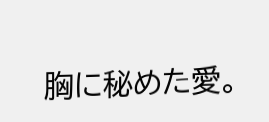胸に秘めた愛。